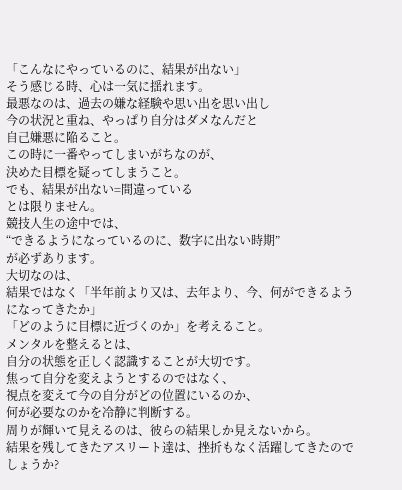「こんなにやっているのに、結果が出ない」
そう感じる時、心は一気に揺れます。
最悪なのは、過去の嫌な経験や思い出を思い出し
今の状況と重ね、やっぱり自分はダメなんだと
自己嫌悪に陥ること。
この時に一番やってしまいがちなのが、
決めた目標を疑ってしまうこと。
でも、結果が出ない=間違っている
とは限りません。
競技人生の途中では、
“できるようになっているのに、数字に出ない時期”
が必ずあります。
大切なのは、
結果ではなく「半年前より又は、去年より、今、何ができるようになってきたか」
「どのように目標に近づくのか」を考えること。
メンタルを整えるとは、
自分の状態を正しく認識することが大切です。
焦って自分を変えようとするのではなく、
視点を変えて今の自分がどの位置にいるのか、
何が必要なのかを冷静に判断する。
周りが輝いて見えるのは、彼らの結果しか見えないから。
結果を残してきたアスリート達は、挫折もなく活躍してきたのでしょうか?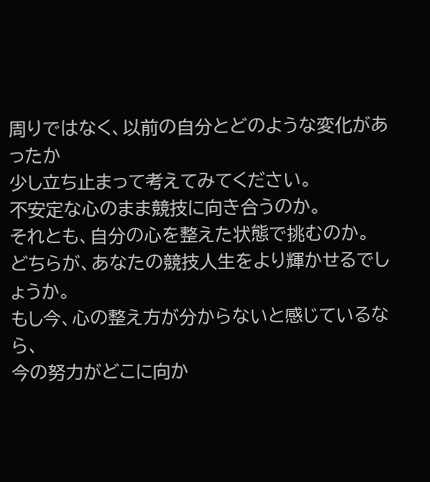周りではなく、以前の自分とどのような変化があったか
少し立ち止まって考えてみてください。
不安定な心のまま競技に向き合うのか。
それとも、自分の心を整えた状態で挑むのか。
どちらが、あなたの競技人生をより輝かせるでしょうか。
もし今、心の整え方が分からないと感じているなら、
今の努力がどこに向か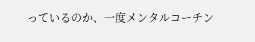っているのか、一度メンタルコーチン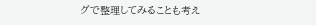グで整理してみることも考え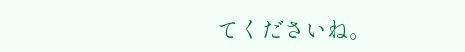てくださいね。